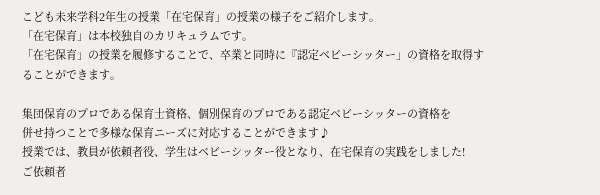こども未来学科2年生の授業「在宅保育」の授業の様子をご紹介します。
「在宅保育」は本校独自のカリキュラムです。
「在宅保育」の授業を履修することで、卒業と同時に『認定ベビーシッター」の資格を取得することができます。

集団保育のプロである保育士資格、個別保育のプロである認定ベビーシッターの資格を
併せ持つことで多様な保育ニーズに対応することができます♪
授業では、教員が依頼者役、学生はベビーシッター役となり、在宅保育の実践をしました!
ご依頼者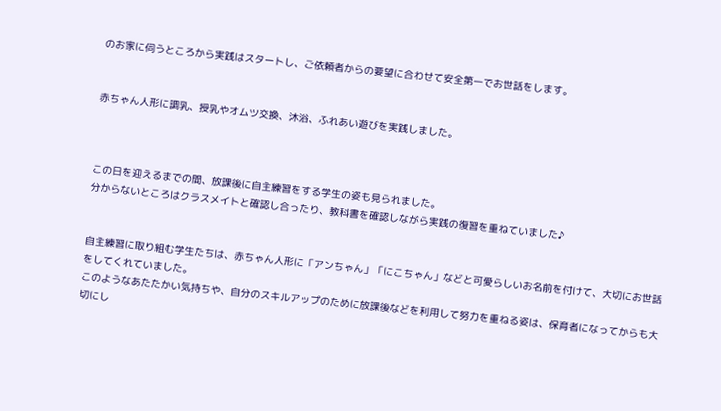のお家に伺うところから実践はスタートし、ご依頼者からの要望に合わせて安全第一でお世話をします。


赤ちゃん人形に調乳、授乳やオムツ交換、沐浴、ふれあい遊びを実践しました。



この日を迎えるまでの間、放課後に自主練習をする学生の姿も見られました。
分からないところはクラスメイトと確認し合ったり、教科書を確認しながら実践の復習を重ねていました♪


自主練習に取り組む学生たちは、赤ちゃん人形に「アンちゃん」「にこちゃん」などと可愛らしいお名前を付けて、大切にお世話をしてくれていました。
このようなあたたかい気持ちや、自分のスキルアップのために放課後などを利用して努力を重ねる姿は、保育者になってからも大切にし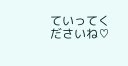ていってくださいね♡